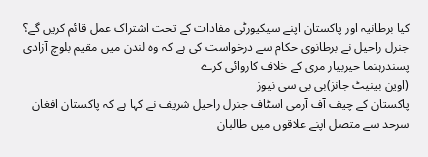کیا برطانیہ اور پاکستان اپنے سیکیورٹی مفادات کے تحت اشتراک عمل قائم کریں گے؟
جنرل راحیل نے برطانوی حکام سے درخواست کی ہے کہ وہ لندن میں مقیم بلوچ آزادی پسندرہنما حیربیار مری کے خلاف کاروائی کرے
(اوین بینیٹ جانز)بی بی سی نیوز
پاکستان کے چیف آف آرمی اسٹاف جنرل راحیل شریف نے کہا ہے کہ پاکستان افغان سرحد سے متصل اپنے علاقوں میں طالبان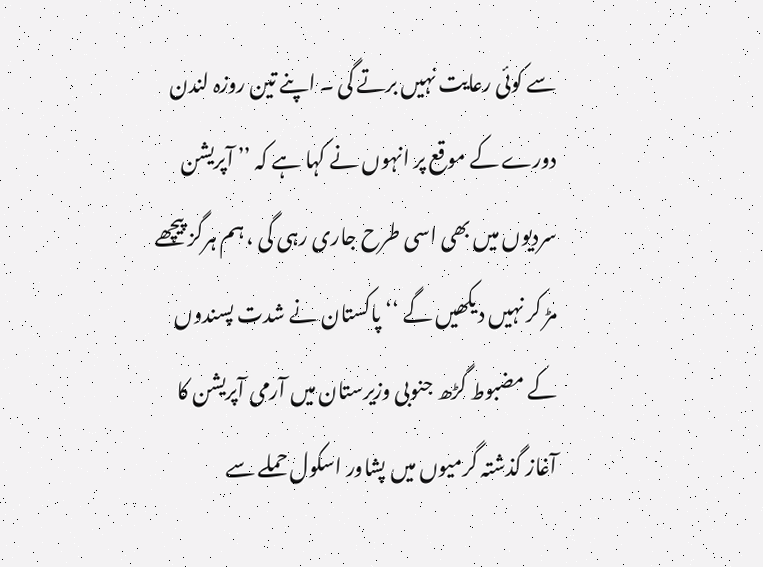سے کوئی رعایت نہیں برتے گی ۔ اپنے تین روزہ لندن دورے کے موقع پر انہوں نے کہا ہے کہ ’’ آپریشن سردیوں میں بھی اسی طرح جاری رہی گی ، ہم ہرگز پیچھے مڑ کر نہیں دیکھیں گے ‘‘ پاکستان نے شدت پسندوں کے مضبوط گڑھ جنوبی وزیرستان میں آرمی آپریشن کا آغاز گذشتہ گرمیوں میں پشاور اسکول حملے سے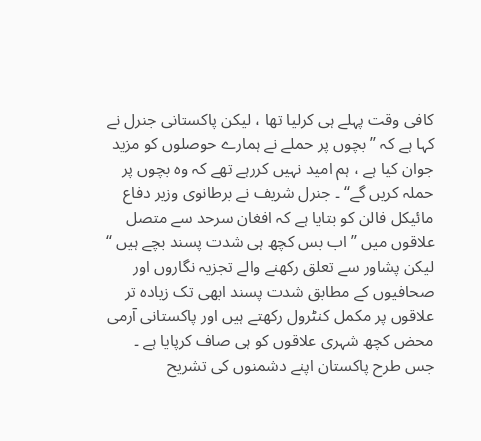کافی وقت پہلے ہی کرلیا تھا ، لیکن پاکستانی جنرل نے کہا ہے کہ ’’ بچوں پر حملے نے ہمارے حوصلوں کو مزید جوان کیا ہے ، ہم امید نہیں کررہے تھے کہ وہ بچوں پر حملہ کریں گے‘‘ ۔ جنرل شریف نے برطانوی وزیر دفاع مائیکل فالن کو بتایا ہے کہ افغان سرحد سے متصل علاقوں میں ’’ اب بس کچھ ہی شدت پسند بچے ہیں ‘‘ لیکن پشاور سے تعلق رکھنے والے تجزیہ نگاروں اور صحافیوں کے مطابق شدت پسند ابھی تک زیادہ تر علاقوں پر مکمل کنٹرول رکھتے ہیں اور پاکستانی آرمی محض کچھ شہری علاقوں کو ہی صاف کرپایا ہے ۔
جس طرح پاکستان اپنے دشمنوں کی تشریح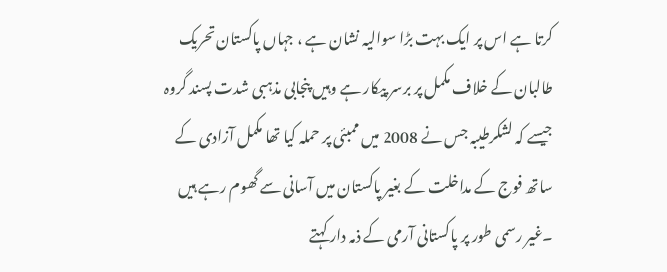کرتا ہے اس پر ایک بہت بڑا سوالیہ نشان ہے ، جہاں پاکستان تحریک طالبان کے خلاف مکمل پر برسر پیکار ہے وہیں پنجابی مذہبی شدت پسند گروہ جیسے کہ لشکرطیبہ جس نے 2008 میں ممبئی پر حملہ کیا تھا مکمل آزادی کے ساتھ فوج کے مداخلت کے بغیر پاکستان میں آسانی سے گھوم رہے ہیں ۔غیر رسمی طور پر پاکستانی آرمی کے ذمہ دار کہتے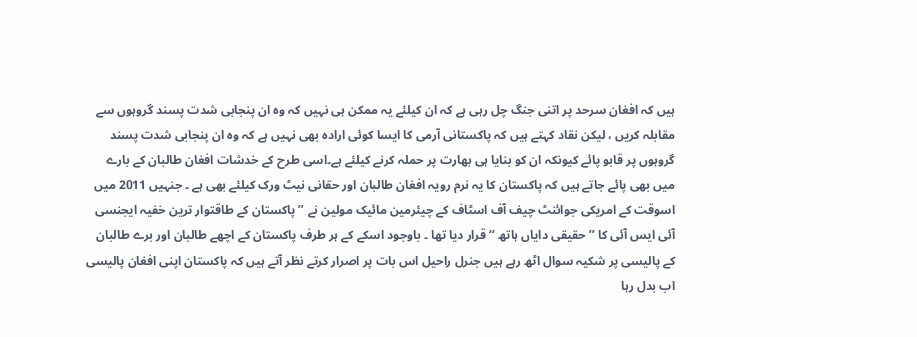ہیں کہ افغان سرحد پر اتنی جنگ چل رہی ہے کہ ان کیلئے یہ ممکن ہی نہیں کہ وہ ان پنجابی شدت پسند گروہوں سے مقابلہ کریں ، لیکن نقاد کہتے ہیں کہ پاکستانی آرمی کا ایسا کوئی ارادہ بھی نہیں ہے کہ وہ ان پنجابی شدت پسند گروہوں پر قابو پائے کیونکہ ان کو بنایا ہی بھارت پر حملہ کرنے کیلئے ہے۔اسی طرح کے خدشات افغان طالبان کے بارے میں بھی پائے جاتے ہیں کہ پاکستان کا یہ نرم رویہ افغان طالبان اور حقانی نیٹ ورک کیلئے بھی ہے ۔ جنہیں 2011 میں اسوقت کے امریکی جوائنٹ چیف آف اسٹاف کے چیئرمین مائیک مولین نے ’’ پاکستان کے طاقتوار ترین خفیہ ایجنسی آئی ایس آئی کا ’’ حقیقی دایاں ہاتھ ‘‘ قرار دیا تھا ۔ باوجود اسکے کے ہر طرف پاکستان کے اچھے طالبان اور برے طالبان کے پالیسی پر شکیہ سوال اٹھ رہے ہیں جنرل راحیل اس بات پر اصرار کرتے نظر آتے ہیں کہ پاکستان اپنی افغان پالیسی اب بدل رہا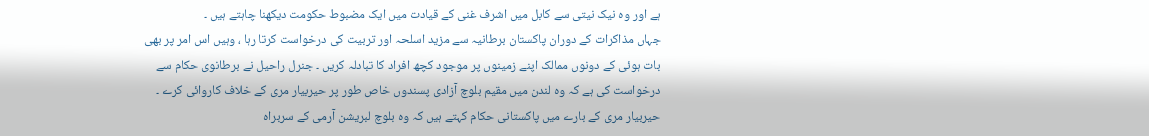ہے اور وہ نیک نیتی سے کابل میں اشرف غنی کے قیادت میں ایک مضبوط حکومت دیکھنا چاہتے ہیں ۔
جہاں مذاکرات کے دوران پاکستان برطانیہ سے مزید اسلحہ اور تربیت کی درخواست کرتا رہا ، وہیں اس امر پر بھی بات ہوئی کے دونوں ممالک اپنے زمینوں پر موجود کچھ افراد کا تبادلہ کریں ۔ جنرل راحیل نے برطانوی حکام سے درخواست کی ہے کہ وہ لندن میں مقیم بلوچ آزادی پسندوں خاص طور پر حیربیار مری کے خلاف کاروائی کرے ۔ حیربیار مری کے بارے میں پاکستانی حکام کہتے ہیں کہ وہ بلوچ لبریشن آرمی کے سربراہ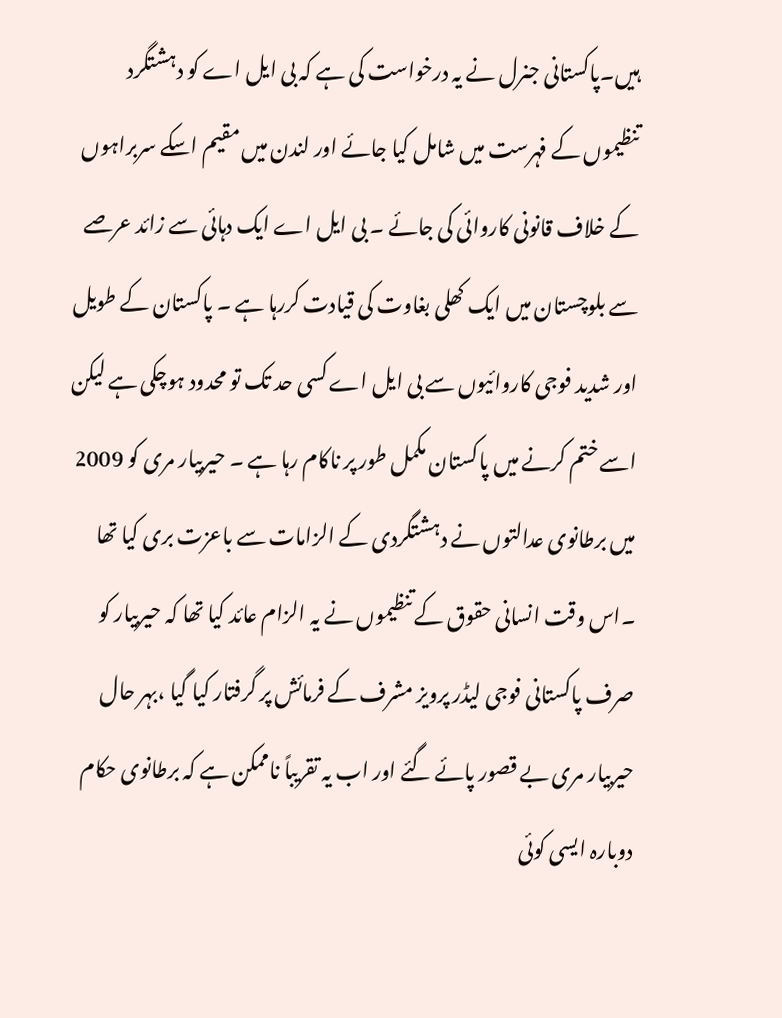ہیں۔پاکستانی جنرل نے یہ درخواست کی ہے کہ بی ایل اے کو دہشتگرد تنظیموں کے فہرست میں شامل کیا جائے اور لندن میں مقیم اسکے سربراہوں کے خلاف قانونی کاروائی کی جائے ۔ بی ایل اے ایک دہائی سے زائد عرصے سے بلوچستان میں ایک کھلی بغاوت کی قیادت کررہا ہے ۔ پاکستان کے طویل اور شدید فوجی کاروائیوں سے بی ایل اے کسی حد تک تو محدود ہوچکی ہے لیکن اسے ختم کرنے میں پاکستان مکمل طور پر ناکام رہا ہے ۔ حیربیار مری کو 2009 میں برطانوی عدالتوں نے دہشتگردی کے الزامات سے باعزت بری کیا تھا ۔اس وقت انسانی حقوق کے تنظیموں نے یہ الزام عائد کیا تھا کہ حیربیار کو صرف پاکستانی فوجی لیڈر پرویز مشرف کے فرمائش پر گرفتار کیا گیا ،بہر حال حیربیار مری بے قصور پائے گئے اور اب یہ تقریباً ناممکن ہے کہ برطانوی حکام دوبارہ ایسی کوئی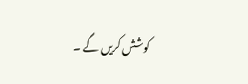کوشش کریں گے ۔